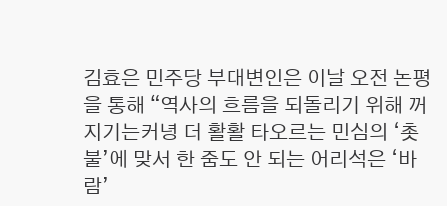김효은 민주당 부대변인은 이날 오전 논평을 통해 “역사의 흐름을 되돌리기 위해 꺼지기는커녕 더 활활 타오르는 민심의 ‘촛불’에 맞서 한 줌도 안 되는 어리석은 ‘바람’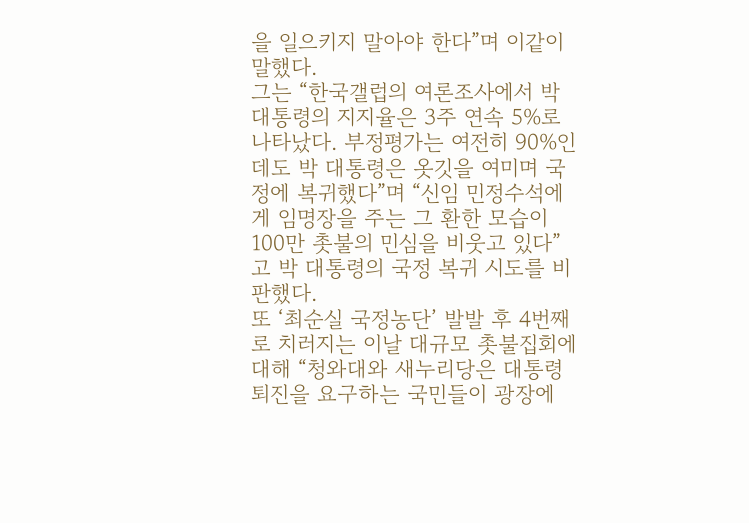을 일으키지 말아야 한다”며 이같이 말했다.
그는 “한국갤럽의 여론조사에서 박 대통령의 지지율은 3주 연속 5%로 나타났다. 부정평가는 여전히 90%인데도 박 대통령은 옷깃을 여미며 국정에 복귀했다”며 “신임 민정수석에게 임명장을 주는 그 환한 모습이 100만 촛불의 민심을 비웃고 있다”고 박 대통령의 국정 복귀 시도를 비판했다.
또 ‘최순실 국정농단’ 발발 후 4번째로 치러지는 이날 대규모 촛불집회에 대해 “청와대와 새누리당은 대통령 퇴진을 요구하는 국민들이 광장에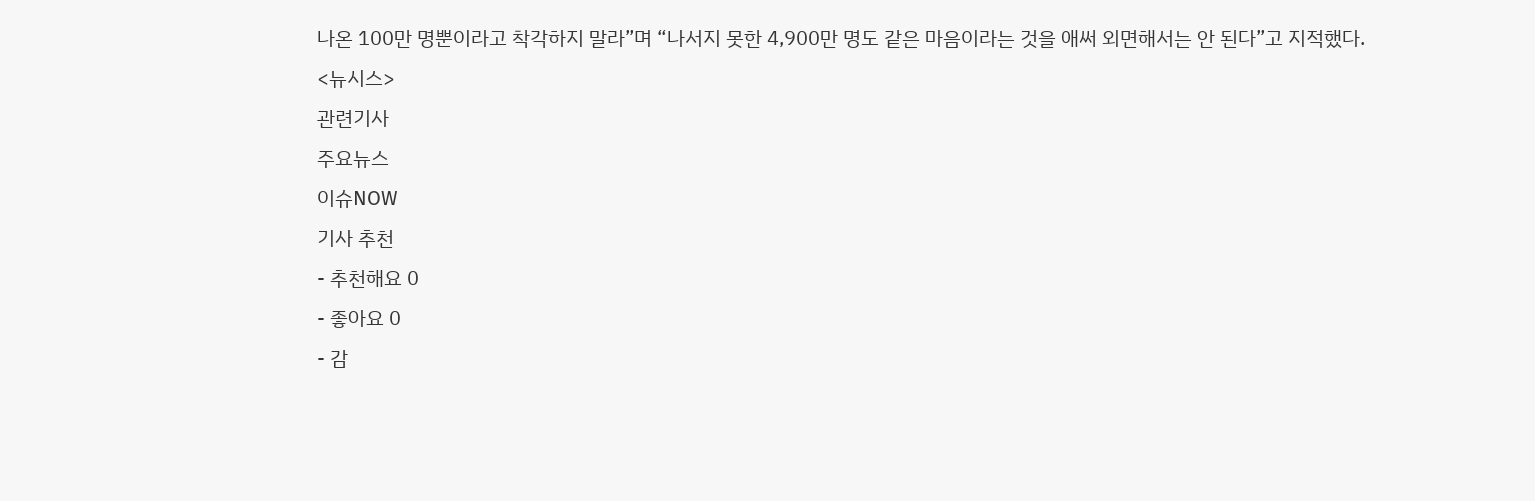나온 100만 명뿐이라고 착각하지 말라”며 “나서지 못한 4,900만 명도 같은 마음이라는 것을 애써 외면해서는 안 된다”고 지적했다.
<뉴시스>
관련기사
주요뉴스
이슈NOW
기사 추천
- 추천해요 0
- 좋아요 0
- 감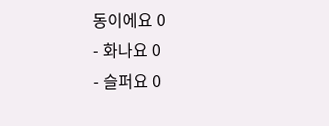동이에요 0
- 화나요 0
- 슬퍼요 0